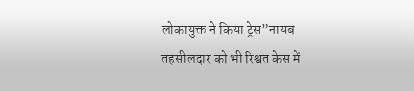लोकायुक्त ने किया ट्रेस”नायब तहसीलदार को भी रिश्वत केस में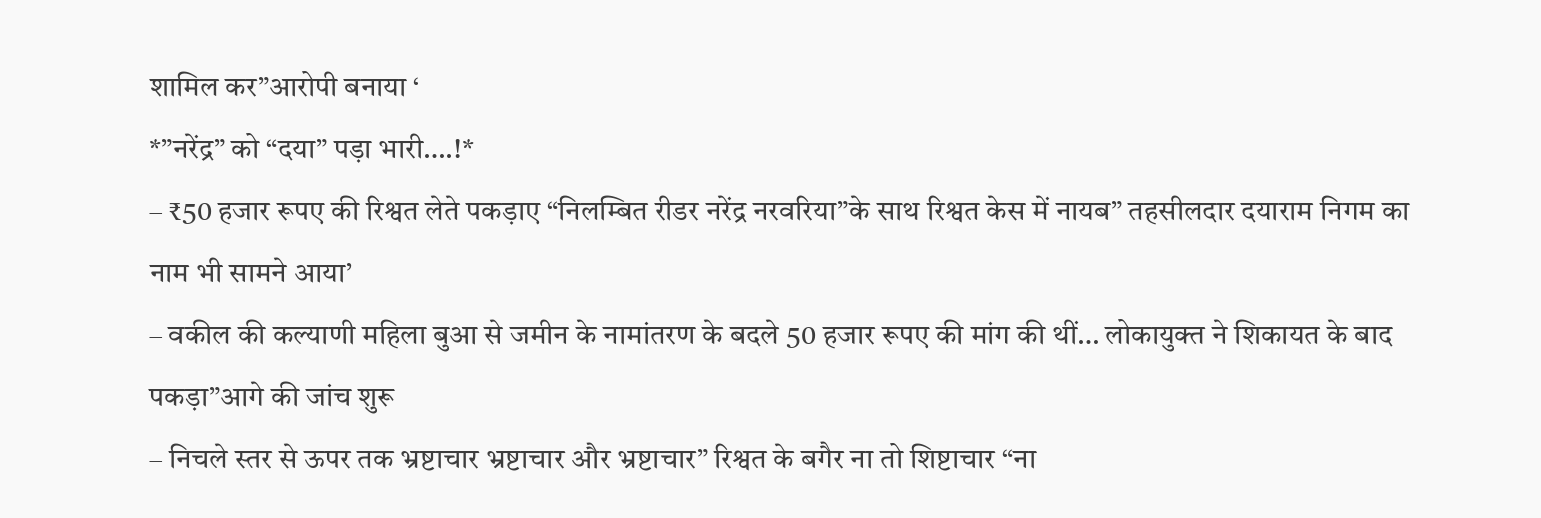शामिल कर”आरोपी बनाया ‘
*”नरेंद्र” को “दया” पड़ा भारी….!*
– ₹50 हजार रूपए की रिश्वत लेते पकड़ाए “निलम्बित रीडर नरेंद्र नरवरिया”के साथ रिश्वत केस में नायब” तहसीलदार दयाराम निगम का नाम भी सामने आया’
– वकील की कल्याणी महिला बुआ से जमीन के नामांतरण के बदले 50 हजार रूपए की मांग की थीं… लोकायुक्त ने शिकायत के बाद पकड़ा”आगे की जांच शुरू
– निचले स्तर से ऊपर तक भ्रष्टाचार भ्रष्टाचार और भ्रष्टाचार” रिश्वत के बगैर ना तो शिष्टाचार “ना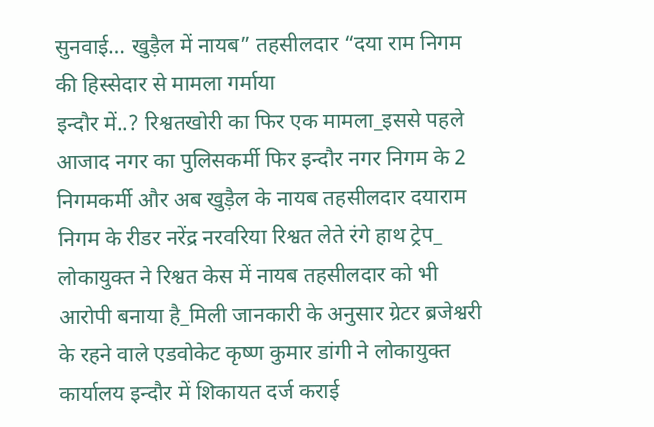सुनवाई… खुड़ैल में नायब” तहसीलदार “दया राम निगम की हिस्सेदार से मामला गर्माया
इन्दौर में..? रिश्वतखोरी का फिर एक मामला_इससे पहले आजाद नगर का पुलिसकर्मी फिर इन्दौर नगर निगम के 2 निगमकर्मी और अब खुड़ैल के नायब तहसीलदार दयाराम निगम के रीडर नरेंद्र नरवरिया रिश्वत लेते रंगे हाथ ट्रेप_ लोकायुक्त ने रिश्वत केस में नायब तहसीलदार को भी आरोपी बनाया है_मिली जानकारी के अनुसार ग्रेटर ब्रजेश्वरी के रहने वाले एडवोकेट कृष्ण कुमार डांगी ने लोकायुक्त कार्यालय इन्दौर में शिकायत दर्ज कराई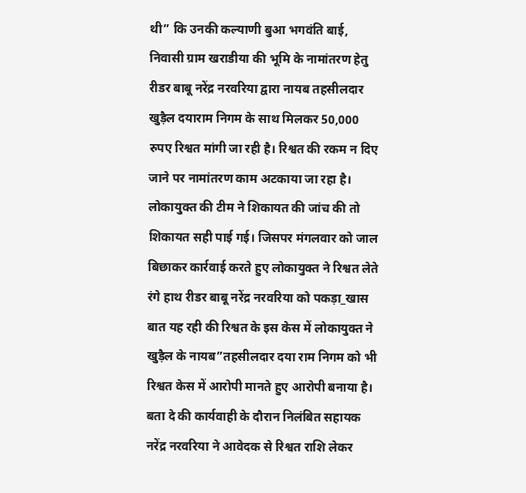थी” कि उनकी कल्याणी बुआ भगवंति बाई, निवासी ग्राम खराडीया की भूमि के नामांतरण हेतु रीडर बाबू नरेंद्र नरवरिया द्वारा नायब तहसीलदार खुड़ैल दयाराम निगम के साथ मिलकर 50,000 रुपए रिश्वत मांगी जा रही है। रिश्वत की रकम न दिए जाने पर नामांतरण काम अटकाया जा रहा है। लोकायुक्त की टीम ने शिकायत की जांच की तो शिकायत सही पाई गई। जिसपर मंगलवार को जाल बिछाकर कार्रवाई करते हुए लोकायुक्त ने रिश्वत लेते रंगे हाथ रीडर बाबू नरेंद्र नरवरिया को पकड़ा_खास बात यह रही की रिश्वत के इस केस में लोकायुक्त ने खुड़ैल के नायब”तहसीलदार दया राम निगम को भी रिश्वत केस में आरोपी मानते हुए आरोपी बनाया है। बता दे की कार्यवाही के दौरान निलंबित सहायक नरेंद्र नरवरिया ने आवेदक से रिश्वत राशि लेकर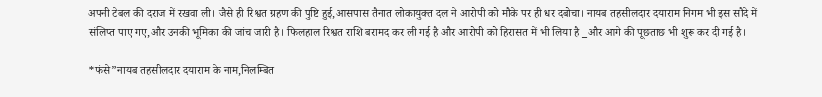अपनी टेबल की दराज में रखवा ली। जैसे ही रिश्वत ग्रहण की पुष्टि हुई,आसपास तैनात लोकायुक्त दल ने आरोपी को मौके पर ही धर दबोचा। नायब तहसीलदार दयाराम निगम भी इस सौदे में संलिप्त पाए गए,और उनकी भूमिका की जांच जारी है। फिलहाल रिश्वत राशि बरामद कर ली गई है और आरोपी को हिरासत में भी लिया है _और आगे की पूछताछ भी शुरू कर दी गई है।

*फंसे”नायब तहसीलदार दयाराम के नाम,निलम्बित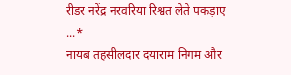रीडर नरेंद्र नरवरिया रिश्वत लेते पकड़ाए ...*
नायब तहसीलदार दयाराम निगम और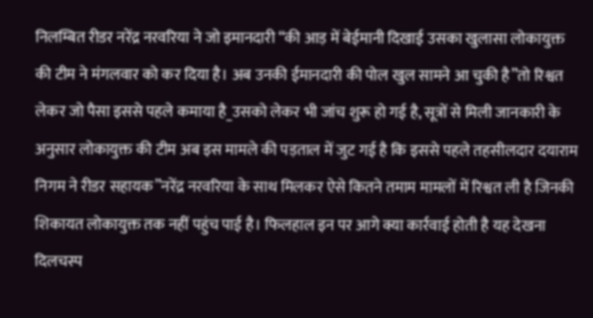निलम्बित रीडर नरेंद्र नरवरिया ने जो इमानदारी “की आड़ में बेईमानी दिखाई उसका खुलासा लोकायुक्त की टीम ने मंगलवार को कर दिया है। अब उनकी ईमानदारी की पोल खुल सामने आ चुकी है”तो रिश्वत लेकर जो पैसा इससे पहले कमाया है_उसको लेकर भी जांच शुरू हो गई है, सूत्रों से मिली जानकारी के अनुसार लोकायुक्त की टीम अब इस मामले की पड़ताल में जुट गई है कि इससे पहले तहसीलदार दयाराम निगम ने रीडर सहायक”नरेंद्र नरवरिया के साथ मिलकर ऐसे कितने तमाम मामलों में रिश्वत ली है जिनकी शिकायत लोकायुक्त तक नहीं पहुंच पाई है। फिलहाल इन पर आगे क्या कार्रवाई होती है यह देखना दिलचस्प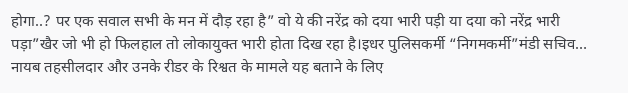होगा..? पर एक सवाल सभी के मन में दौड़ रहा है” वो ये की नरेंद्र को दया भारी पड़ी या दया को नरेंद्र भारी पड़ा”खैर जो भी हो फिलहाल तो लोकायुक्त भारी होता दिख रहा है।इधर पुलिसकर्मी “निगमकर्मी”मंडी सचिव… नायब तहसीलदार और उनके रीडर के रिश्वत के मामले यह बताने के लिए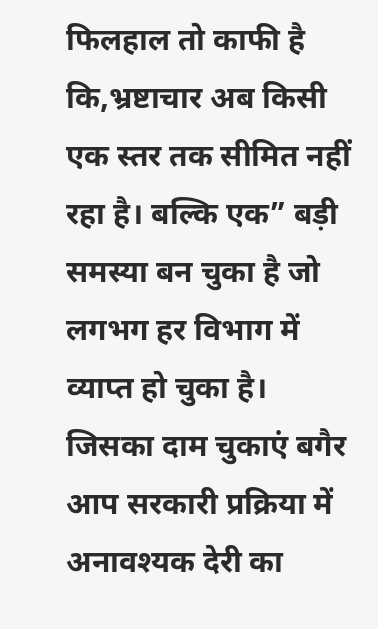फिलहाल तो काफी है कि,भ्रष्टाचार अब किसी एक स्तर तक सीमित नहीं रहा है। बल्कि एक” बड़ी समस्या बन चुका है जो लगभग हर विभाग में व्याप्त हो चुका है। जिसका दाम चुकाएं बगैर आप सरकारी प्रक्रिया में अनावश्यक देरी का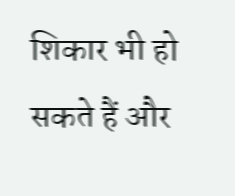शिकार भी हो सकते हैं और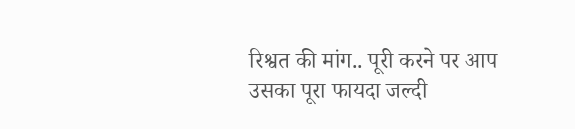रिश्वत की मांग.. पूरी करने पर आप उसका पूरा फायदा जल्दी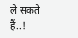ले सकते हैं..!